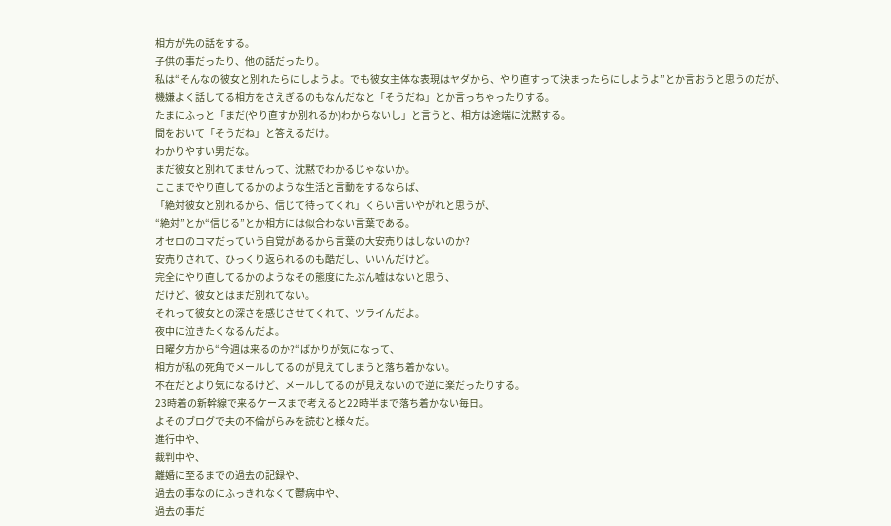相方が先の話をする。
子供の事だったり、他の話だったり。
私は“そんなの彼女と別れたらにしようよ。でも彼女主体な表現はヤダから、やり直すって決まったらにしようよ”とか言おうと思うのだが、
機嫌よく話してる相方をさえぎるのもなんだなと「そうだね」とか言っちゃったりする。
たまにふっと「まだ(やり直すか別れるか)わからないし」と言うと、相方は途端に沈黙する。
間をおいて「そうだね」と答えるだけ。
わかりやすい男だな。
まだ彼女と別れてませんって、沈黙でわかるじゃないか。
ここまでやり直してるかのような生活と言動をするならば、
「絶対彼女と別れるから、信じて待ってくれ」くらい言いやがれと思うが、
“絶対”とか“信じる”とか相方には似合わない言葉である。
オセロのコマだっていう自覚があるから言葉の大安売りはしないのか?
安売りされて、ひっくり返られるのも酷だし、いいんだけど。
完全にやり直してるかのようなその態度にたぶん嘘はないと思う、
だけど、彼女とはまだ別れてない。
それって彼女との深さを感じさせてくれて、ツライんだよ。
夜中に泣きたくなるんだよ。
日曜夕方から“今週は来るのか?“ばかりが気になって、
相方が私の死角でメールしてるのが見えてしまうと落ち着かない。
不在だとより気になるけど、メールしてるのが見えないので逆に楽だったりする。
23時着の新幹線で来るケースまで考えると22時半まで落ち着かない毎日。
よそのブログで夫の不倫がらみを読むと様々だ。
進行中や、
裁判中や、
離婚に至るまでの過去の記録や、
過去の事なのにふっきれなくて鬱病中や、
過去の事だ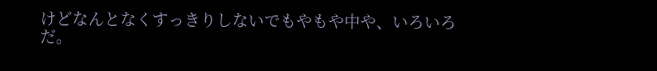けどなんとなくすっきりしないでもやもや中や、いろいろだ。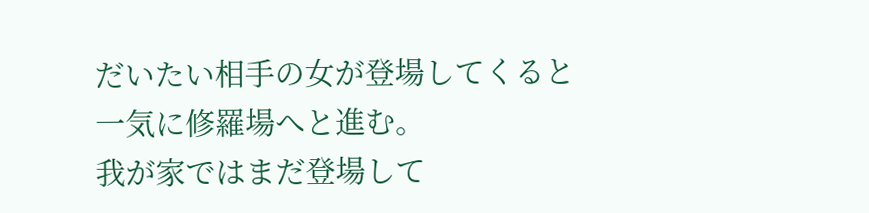だいたい相手の女が登場してくると一気に修羅場へと進む。
我が家ではまだ登場して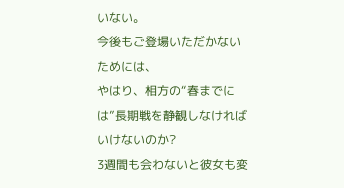いない。
今後もご登場いただかないためには、
やはり、相方の“春までには”長期戦を静観しなければいけないのか?
3週間も会わないと彼女も変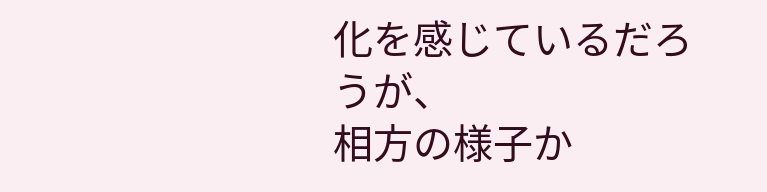化を感じているだろうが、
相方の様子か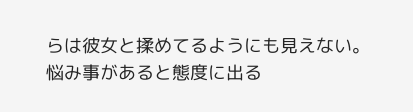らは彼女と揉めてるようにも見えない。
悩み事があると態度に出る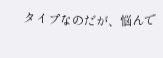タイプなのだが、悩んで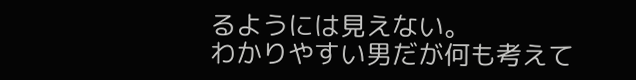るようには見えない。
わかりやすい男だが何も考えて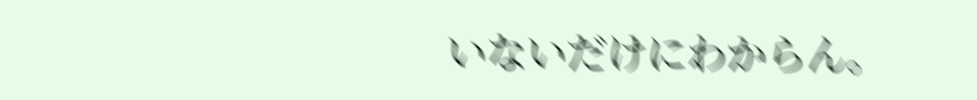いないだけにわからん。